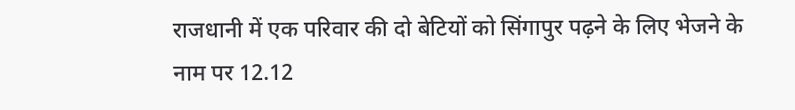राजधानी में एक परिवार की दो बेटियों को सिंगापुर पढ़ने के लिए भेजने के नाम पर 12.12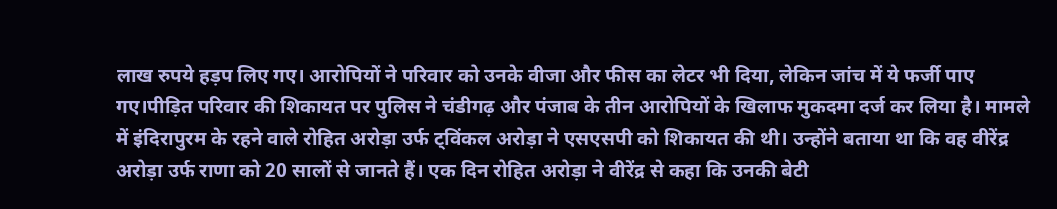लाख रुपये हड़प लिए गए। आरोपियों ने परिवार को उनके वीजा और फीस का लेटर भी दिया, लेकिन जांच में ये फर्जी पाए गए।पीड़ित परिवार की शिकायत पर पुलिस ने चंडीगढ़ और पंजाब के तीन आरोपियों के खिलाफ मुकदमा दर्ज कर लिया है। मामले में इंदिरापुरम के रहने वाले रोहित अरोड़ा उर्फ ट्विंकल अरोड़ा ने एसएसपी को शिकायत की थी। उन्होंने बताया था कि वह वीरेंद्र अरोड़ा उर्फ राणा को 20 सालों से जानते हैं। एक दिन रोहित अरोड़ा ने वीरेंद्र से कहा कि उनकी बेटी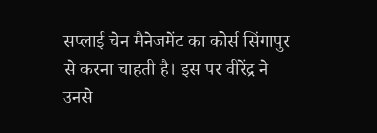सप्लाई चेन मैनेजमेंट का कोर्स सिंगापुर से करना चाहती है। इस पर वीरेंद्र ने उनसे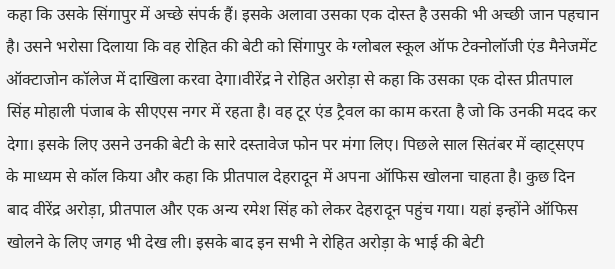कहा कि उसके सिंगापुर में अच्छे संपर्क हैं। इसके अलावा उसका एक दोस्त है उसकी भी अच्छी जान पहचान है। उसने भरोसा दिलाया कि वह रोहित की बेटी को सिंगापुर के ग्लोबल स्कूल ऑफ टेक्नोलॉजी एंड मैनेजमेंट ऑक्टाजोन कॉलेज में दाखिला करवा देगा।वीरेंद्र ने रोहित अरोड़ा से कहा कि उसका एक दोस्त प्रीतपाल सिंह मोहाली पंजाब के सीएएस नगर में रहता है। वह टूर एंड ट्रैवल का काम करता है जो कि उनकी मदद कर देगा। इसके लिए उसने उनकी बेटी के सारे दस्तावेज फोन पर मंगा लिए। पिछले साल सितंबर में व्हाट्सएप के माध्यम से कॉल किया और कहा कि प्रीतपाल देहरादून में अपना ऑफिस खोलना चाहता है। कुछ दिन बाद वीरेंद्र अरोड़ा, प्रीतपाल और एक अन्य रमेश सिंह को लेकर देहरादून पहुंच गया। यहां इन्होंने ऑफिस खोलने के लिए जगह भी देख ली। इसके बाद इन सभी ने रोहित अरोड़ा के भाई की बेटी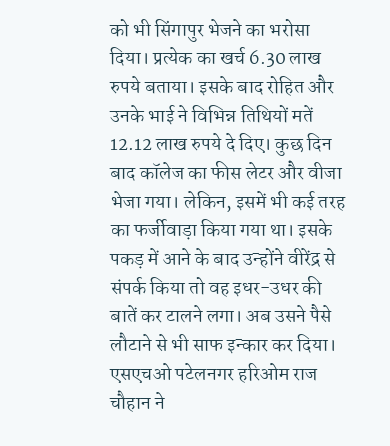को भी सिंगापुर भेजने का भरोसा दिया। प्रत्येक का खर्च 6.30 लाख रुपये बताया। इसके बाद रोहित और उनके भाई ने विभिन्न तिथियों मतें 12.12 लाख रुपये दे दिए। कुछ दिन बाद कॉलेज का फीस लेटर और वीजा भेजा गया। लेकिन, इसमें भी कई तरह का फर्जीवाड़ा किया गया था। इसके पकड़ में आने के बाद उन्होंने वीरेंद्र से संपर्क किया तो वह इधर-उधर की बातें कर टालने लगा। अब उसने पैसे लौटाने से भी साफ इन्कार कर दिया। एसएचओ पटेलनगर हरिओम राज चौहान ने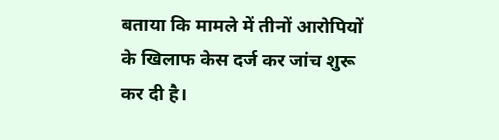बताया कि मामले में तीनों आरोपियों के खिलाफ केस दर्ज कर जांच शुरू कर दी है।